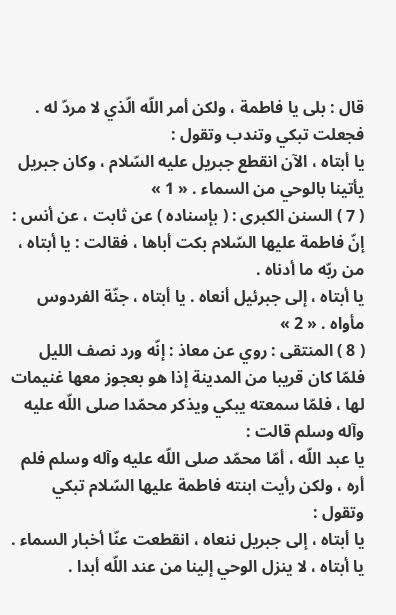قال : بلى يا فاطمة ، ولكن أمر اللّه الّذي لا مردّ له .
فجعلت تبكي وتندب وتقول :
يا أبتاه ، الآن انقطع جبريل عليه السّلام ، وكان جبريل يأتينا بالوحي من السماء . « 1 »
( 7 ) السنن الكبرى : ( بإسناده ) عن ثابت ، عن أنس :
إنّ فاطمة عليها السّلام بكت أباها ، فقالت : يا أبتاه ، من ربّه ما أدناه .
يا أبتاه ، إلى جبرئيل أنعاه . يا أبتاه ، جنّة الفردوس مأواه . « 2 »
( 8 ) المنتقى : روي عن معاذ : إنّه ورد نصف الليل فلمّا كان قريبا من المدينة إذا هو بعجوز معها غنيمات لها ، فلمّا سمعته يبكي ويذكر محمّدا صلى اللّه عليه وآله وسلم قالت :
يا عبد اللّه ، أمّا محمّد صلى اللّه عليه وآله وسلم فلم أره ، ولكن رأيت ابنته فاطمة عليها السّلام تبكي وتقول :
يا أبتاه ، إلى جبريل ننعاه ، انقطعت عنّا أخبار السماء .
يا أبتاه ، لا ينزل الوحي إلينا من عند اللّه أبدا .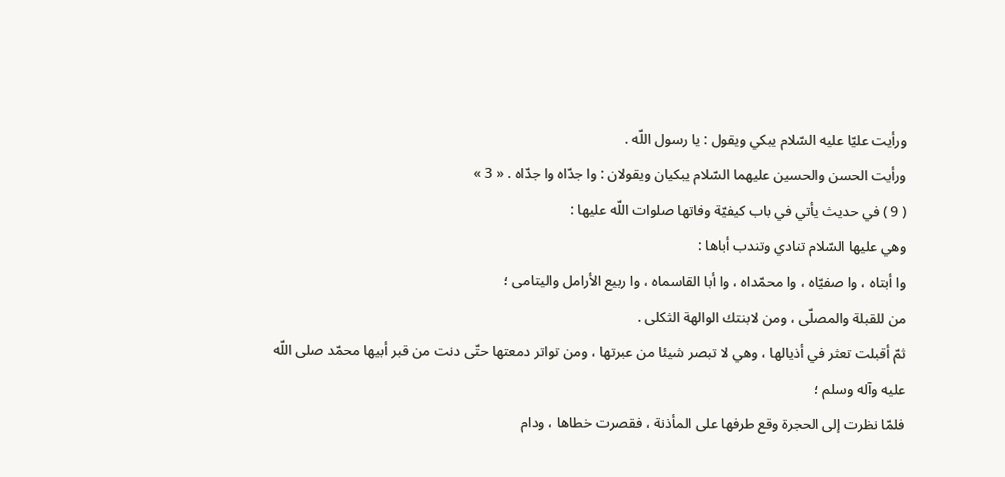ورأيت عليّا عليه السّلام يبكي ويقول : يا رسول اللّه .
ورأيت الحسن والحسين عليهما السّلام يبكيان ويقولان : وا جدّاه وا جدّاه . « 3 »
( 9 ) في حديث يأتي في باب كيفيّة وفاتها صلوات اللّه عليها :
وهي عليها السّلام تنادي وتندب أباها :
وا أبتاه ، وا صفيّاه ، وا محمّداه ، وا أبا القاسماه ، وا ربيع الأرامل واليتامى ؛
من للقبلة والمصلّى ، ومن لابنتك الوالهة الثكلى .
ثمّ أقبلت تعثر في أذيالها ، وهي لا تبصر شيئا من عبرتها ، ومن تواتر دمعتها حتّى دنت من قبر أبيها محمّد صلى اللّه عليه وآله وسلم ؛
فلمّا نظرت إلى الحجرة وقع طرفها على المأذنة ، فقصرت خطاها ، ودام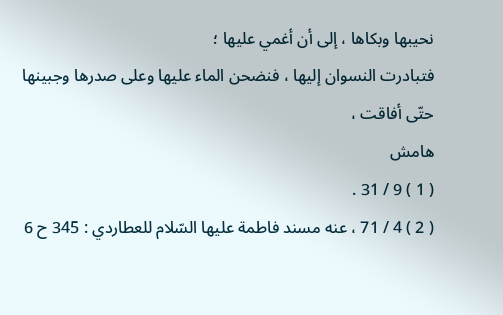نحيبها وبكاها ، إلى أن أغمي عليها ؛
فتبادرت النسوان إليها ، فنضحن الماء عليها وعلى صدرها وجبينها حتّى أفاقت ،
هامش
( 1 ) 9 / 31 .
( 2 ) 4 / 71 ، عنه مسند فاطمة عليها السّلام للعطاردي : 345 ح 6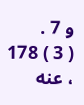و 7 .
( 3 ) 178 ، عنه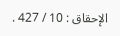الإحقاق : 10 / 427 .